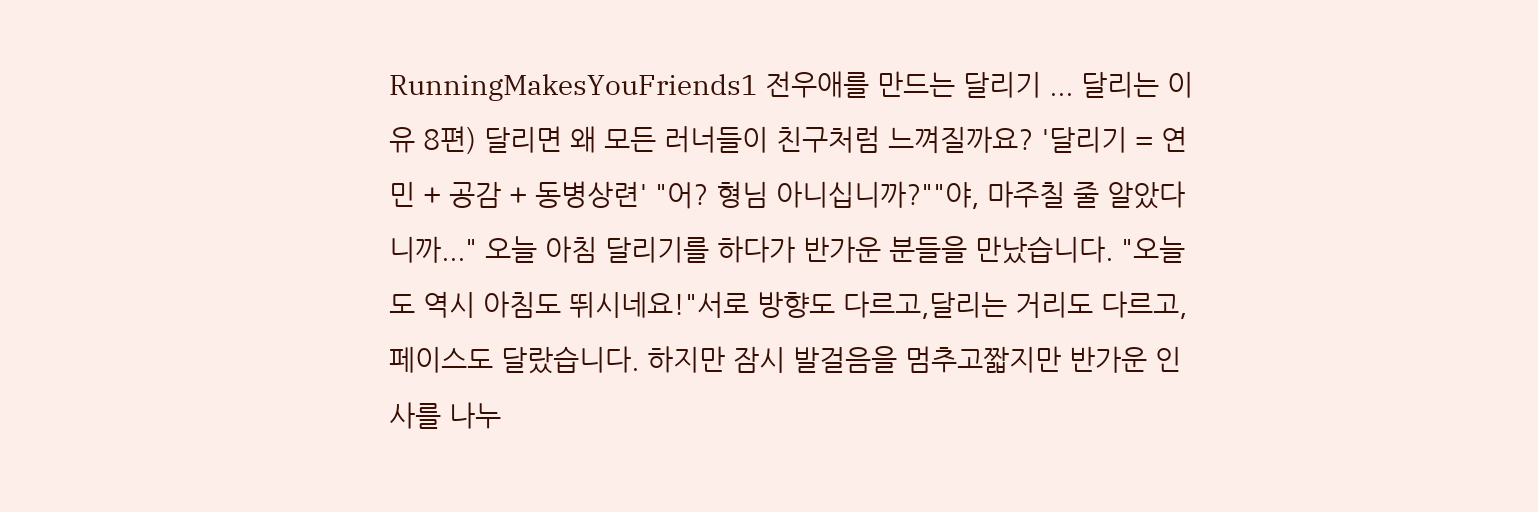RunningMakesYouFriends1 전우애를 만드는 달리기 ... 달리는 이유 8편) 달리면 왜 모든 러너들이 친구처럼 느껴질까요? '달리기 = 연민 + 공감 + 동병상련' "어? 형님 아니십니까?""야, 마주칠 줄 알았다니까..." 오늘 아침 달리기를 하다가 반가운 분들을 만났습니다. "오늘도 역시 아침도 뛰시네요!"서로 방향도 다르고,달리는 거리도 다르고,페이스도 달랐습니다. 하지만 잠시 발걸음을 멈추고짧지만 반가운 인사를 나누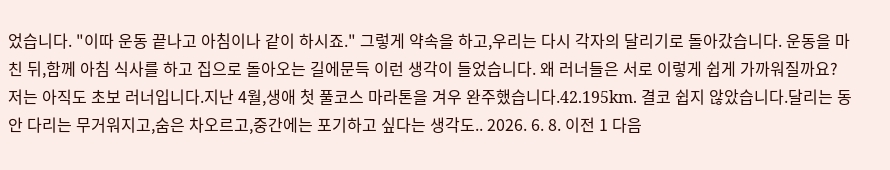었습니다. "이따 운동 끝나고 아침이나 같이 하시죠." 그렇게 약속을 하고,우리는 다시 각자의 달리기로 돌아갔습니다. 운동을 마친 뒤,함께 아침 식사를 하고 집으로 돌아오는 길에문득 이런 생각이 들었습니다. 왜 러너들은 서로 이렇게 쉽게 가까워질까요? 저는 아직도 초보 러너입니다.지난 4월,생애 첫 풀코스 마라톤을 겨우 완주했습니다.42.195km. 결코 쉽지 않았습니다.달리는 동안 다리는 무거워지고,숨은 차오르고,중간에는 포기하고 싶다는 생각도.. 2026. 6. 8. 이전 1 다음